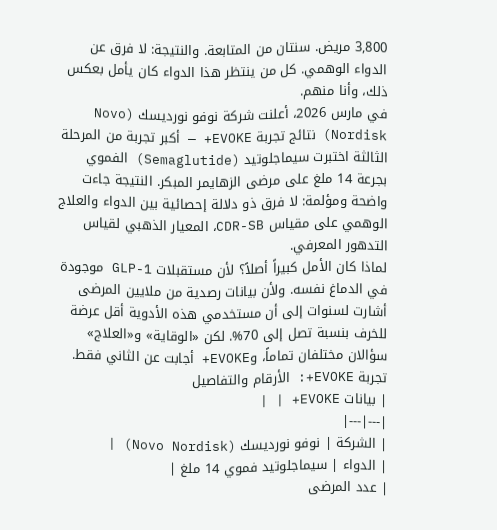3,800 مريض. سنتان من المتابعة. والنتيجة: لا فرق عن الدواء الوهمي. كل من ينتظر هذا الدواء كان يأمل بعكس ذلك، وأنا منهم.
في مارس 2026، أعلنت شركة نوفو نورديسك (Novo Nordisk) نتائج تجربة EVOKE+ — أكبر تجربة من المرحلة الثالثة اختبرت سيماجلوتيد (Semaglutide) الفموي بجرعة 14 ملغ على مرضى الزهايمر المبكر. النتيجة جاءت واضحة ومؤلمة: لا فرق ذو دلالة إحصائية بين الدواء والعلاج الوهمي على مقياس CDR-SB، المعيار الذهبي لقياس التدهور المعرفي.
لماذا كان الأمل كبيراً أصلاً؟ لأن مستقبلات GLP-1 موجودة في الدماغ نفسه. ولأن بيانات رصدية من ملايين المرضى أشارت لسنوات إلى أن مستخدمي هذه الأدوية أقل عرضة للخرف بنسبة تصل إلى 70%. لكن «الوقاية» و«العلاج» سؤالان مختلفان تماماً، وEVOKE+ أجابت عن الثاني فقط.
تجربة EVOKE+: الأرقام والتفاصيل
| بيانات EVOKE+ | |
|---|---|
| الشركة | نوفو نورديسك (Novo Nordisk) |
| الدواء | سيماجلوتيد فموي 14 ملغ |
| عدد المرضى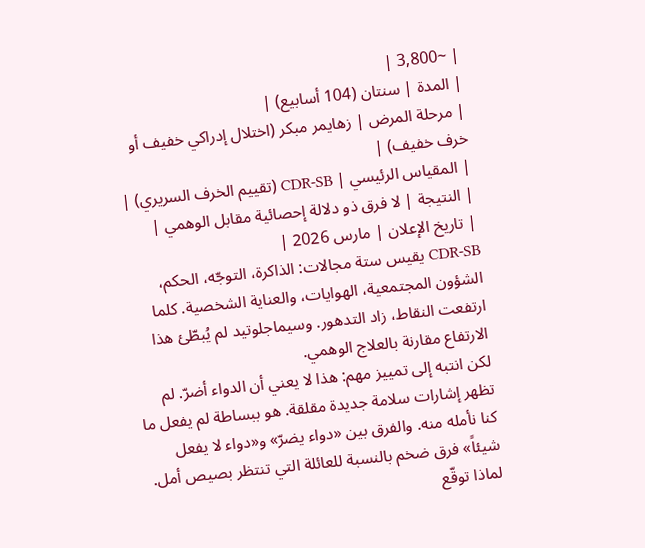| ~3,800 |
| المدة | سنتان (104 أسابيع) |
| مرحلة المرض | زهايمر مبكر (اختلال إدراكي خفيف أو خرف خفيف) |
| المقياس الرئيسي | CDR-SB (تقييم الخرف السريري) |
| النتيجة | لا فرق ذو دلالة إحصائية مقابل الوهمي |
| تاريخ الإعلان | مارس 2026 |
CDR-SB يقيس ستة مجالات: الذاكرة، التوجّه، الحكم، الشؤون المجتمعية، الهوايات، والعناية الشخصية. كلما ارتفعت النقاط، زاد التدهور. وسيماجلوتيد لم يُبطّئ هذا الارتفاع مقارنة بالعلاج الوهمي.
لكن انتبه إلى تمييز مهم: هذا لا يعني أن الدواء أضرّ. لم تظهر إشارات سلامة جديدة مقلقة. هو ببساطة لم يفعل ما كنا نأمله منه. والفرق بين «دواء يضرّ» و«دواء لا يفعل شيئاً» فرق ضخم بالنسبة للعائلة التي تنتظر بصيص أمل.
لماذا توقّع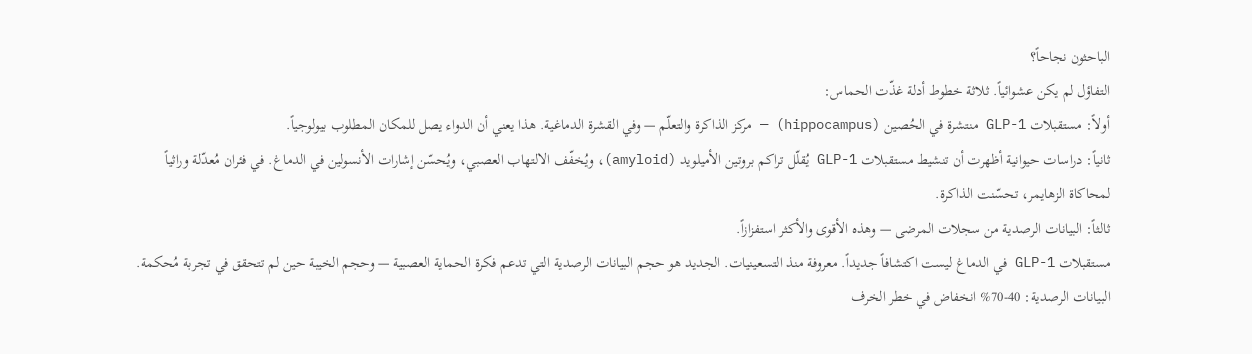الباحثون نجاحاً؟
التفاؤل لم يكن عشوائياً. ثلاثة خطوط أدلة غذّت الحماس:
أولاً: مستقبلات GLP-1 منتشرة في الحُصين (hippocampus) — مركز الذاكرة والتعلّم — وفي القشرة الدماغية. هذا يعني أن الدواء يصل للمكان المطلوب بيولوجياً.
ثانياً: دراسات حيوانية أظهرت أن تنشيط مستقبلات GLP-1 يُقلّل تراكم بروتين الأميلويد (amyloid)، ويُخفّف الالتهاب العصبي، ويُحسّن إشارات الأنسولين في الدماغ. في فئران مُعدّلة وراثياً لمحاكاة الزهايمر، تحسّنت الذاكرة.
ثالثاً: البيانات الرصدية من سجلات المرضى — وهذه الأقوى والأكثر استفزازاً.
مستقبلات GLP-1 في الدماغ ليست اكتشافاً جديداً. معروفة منذ التسعينيات. الجديد هو حجم البيانات الرصدية التي تدعم فكرة الحماية العصبية — وحجم الخيبة حين لم تتحقق في تجربة مُحكمة.
البيانات الرصدية: 40-70% انخفاض في خطر الخرف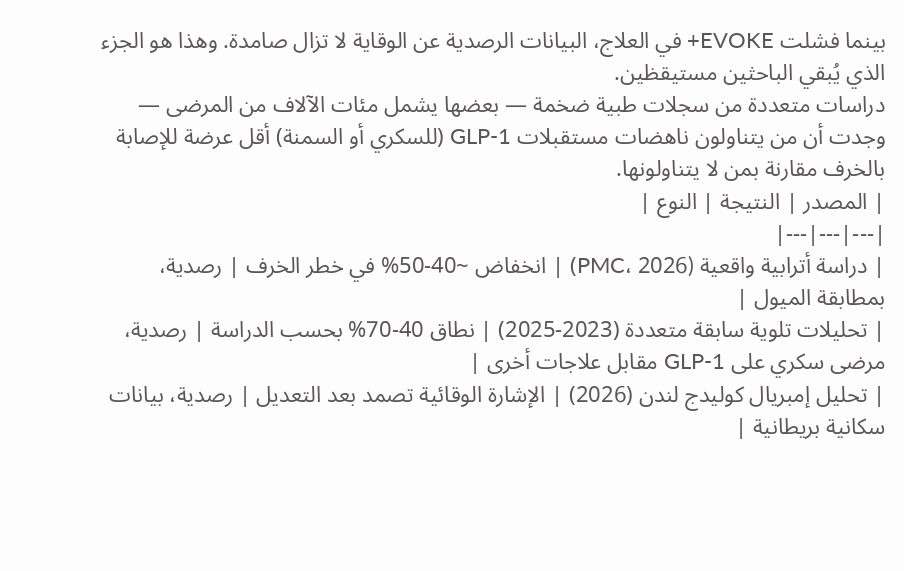بينما فشلت EVOKE+ في العلاج، البيانات الرصدية عن الوقاية لا تزال صامدة. وهذا هو الجزء الذي يُبقي الباحثين مستيقظين.
دراسات متعددة من سجلات طبية ضخمة — بعضها يشمل مئات الآلاف من المرضى — وجدت أن من يتناولون ناهضات مستقبلات GLP-1 (للسكري أو السمنة) أقل عرضة للإصابة بالخرف مقارنة بمن لا يتناولونها.
| المصدر | النتيجة | النوع |
|---|---|---|
| دراسة أترابية واقعية (PMC، 2026) | انخفاض ~40-50% في خطر الخرف | رصدية، بمطابقة الميول |
| تحليلات تلوية سابقة متعددة (2023-2025) | نطاق 40-70% بحسب الدراسة | رصدية، مرضى سكري على GLP-1 مقابل علاجات أخرى |
| تحليل إمبريال كوليدج لندن (2026) | الإشارة الوقائية تصمد بعد التعديل | رصدية، بيانات سكانية بريطانية |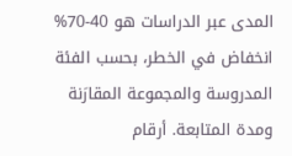المدى عبر الدراسات هو 40-70% انخفاض في الخطر، بحسب الفئة المدروسة والمجموعة المقارَنة ومدة المتابعة. أرقام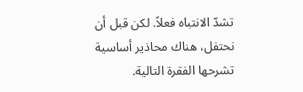تشدّ الانتباه فعلاً. لكن قبل أن نحتفل، هناك محاذير أساسية تشرحها الفقرة التالية.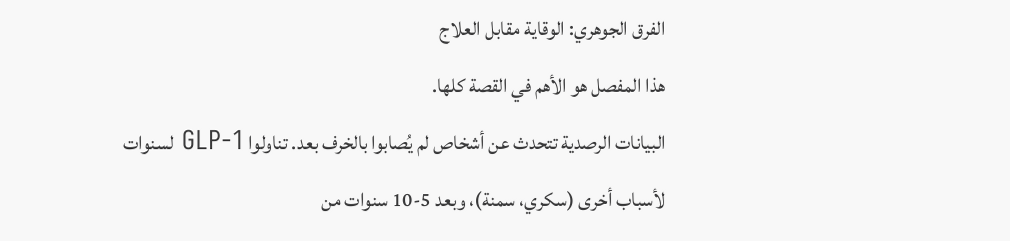الفرق الجوهري: الوقاية مقابل العلاج
هذا المفصل هو الأهم في القصة كلها.
البيانات الرصدية تتحدث عن أشخاص لم يُصابوا بالخرف بعد. تناولوا GLP-1 لسنوات لأسباب أخرى (سكري، سمنة)، وبعد 5-10 سنوات من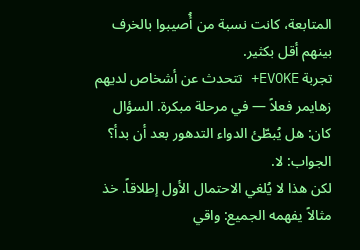المتابعة، كانت نسبة من أُصيبوا بالخرف بينهم أقل بكثير.
تجربة EVOKE+ تتحدث عن أشخاص لديهم زهايمر فعلاً — في مرحلة مبكرة. السؤال كان: هل يُبطّئ الدواء التدهور بعد أن بدأ؟
الجواب: لا.
لكن هذا لا يُلغي الاحتمال الأول إطلاقاً. خذ مثالاً يفهمه الجميع: واقي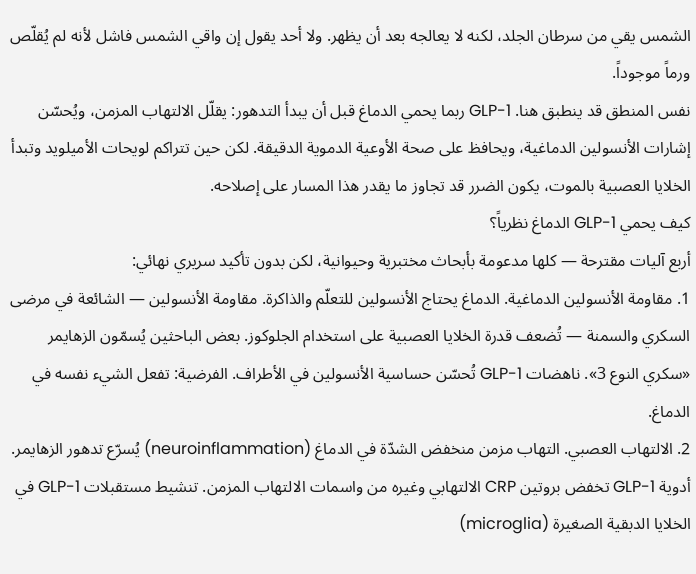الشمس يقي من سرطان الجلد، لكنه لا يعالجه بعد أن يظهر. ولا أحد يقول إن واقي الشمس فاشل لأنه لم يُقلّص ورماً موجوداً.
نفس المنطق قد ينطبق هنا. GLP-1 ربما يحمي الدماغ قبل أن يبدأ التدهور: يقلّل الالتهاب المزمن، ويُحسّن إشارات الأنسولين الدماغية، ويحافظ على صحة الأوعية الدموية الدقيقة. لكن حين تتراكم لويحات الأميلويد وتبدأ الخلايا العصبية بالموت، يكون الضرر قد تجاوز ما يقدر هذا المسار على إصلاحه.
كيف يحمي GLP-1 الدماغ نظرياً؟
أربع آليات مقترحة — كلها مدعومة بأبحاث مختبرية وحيوانية، لكن بدون تأكيد سريري نهائي:
1. مقاومة الأنسولين الدماغية. الدماغ يحتاج الأنسولين للتعلّم والذاكرة. مقاومة الأنسولين — الشائعة في مرضى السكري والسمنة — تُضعف قدرة الخلايا العصبية على استخدام الجلوكوز. بعض الباحثين يُسمّون الزهايمر «سكري النوع 3». ناهضات GLP-1 تُحسّن حساسية الأنسولين في الأطراف. الفرضية: تفعل الشيء نفسه في الدماغ.
2. الالتهاب العصبي. التهاب مزمن منخفض الشدّة في الدماغ (neuroinflammation) يُسرّع تدهور الزهايمر. أدوية GLP-1 تخفض بروتين CRP الالتهابي وغيره من واسمات الالتهاب المزمن. تنشيط مستقبلات GLP-1 في الخلايا الدبقية الصغيرة (microglia)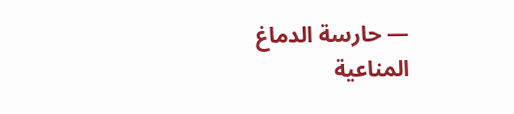— حارسة الدماغ المناعية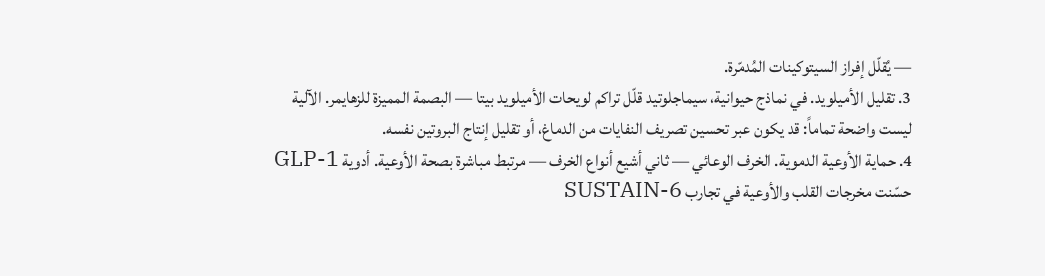— يُقلّل إفراز السيتوكينات المُدمّرة.
3. تقليل الأميلويد. في نماذج حيوانية، سيماجلوتيد قلّل تراكم لويحات الأميلويد بيتا — البصمة المميزة للزهايمر. الآلية ليست واضحة تماماً: قد يكون عبر تحسين تصريف النفايات من الدماغ، أو تقليل إنتاج البروتين نفسه.
4. حماية الأوعية الدموية. الخرف الوعائي — ثاني أشيع أنواع الخرف — مرتبط مباشرة بصحة الأوعية. أدوية GLP-1 حسّنت مخرجات القلب والأوعية في تجارب SUSTAIN-6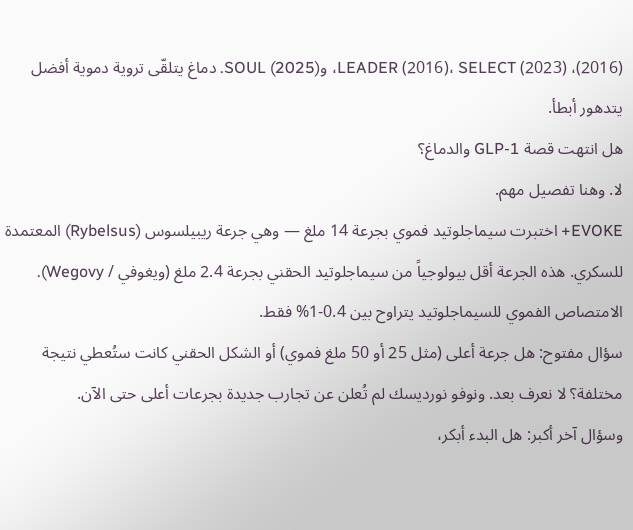(2016)، LEADER (2016)، SELECT (2023)، وSOUL (2025). دماغ يتلقّى تروية دموية أفضل يتدهور أبطأ.
هل انتهت قصة GLP-1 والدماغ؟
لا. وهنا تفصيل مهم.
EVOKE+ اختبرت سيماجلوتيد فموي بجرعة 14 ملغ — وهي جرعة ريبيلسوس (Rybelsus) المعتمدة للسكري. هذه الجرعة أقل بيولوجياً من سيماجلوتيد الحقني بجرعة 2.4 ملغ (ويغوفي / Wegovy). الامتصاص الفموي للسيماجلوتيد يتراوح بين 0.4-1% فقط.
سؤال مفتوح: هل جرعة أعلى (مثل 25 أو 50 ملغ فموي) أو الشكل الحقني كانت ستُعطي نتيجة مختلفة؟ لا نعرف بعد. ونوفو نورديسك لم تُعلن عن تجارب جديدة بجرعات أعلى حتى الآن.
وسؤال آخر أكبر: هل البدء أبكر،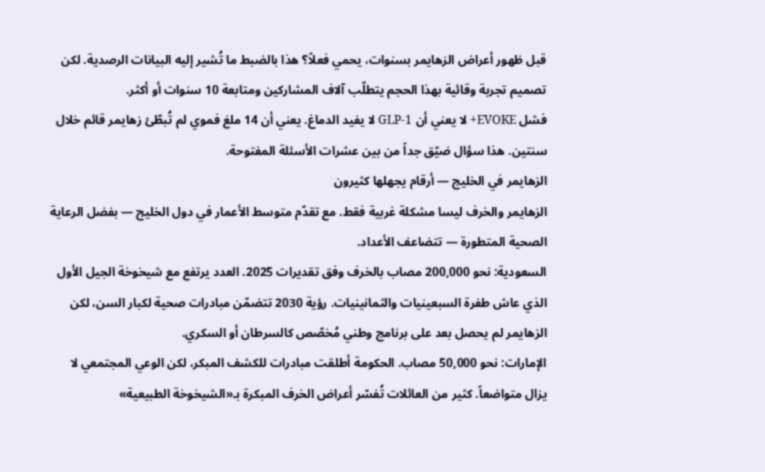قبل ظهور أعراض الزهايمر بسنوات، يحمي فعلاً؟ هذا بالضبط ما تُشير إليه البيانات الرصدية. لكن تصميم تجربة وقائية بهذا الحجم يتطلّب آلاف المشاركين ومتابعة 10 سنوات أو أكثر.
فشل EVOKE+ لا يعني أن GLP-1 لا يفيد الدماغ. يعني أن 14 ملغ فموي لم تُبطّئ زهايمر قائم خلال سنتين. هذا سؤال ضيّق جداً من بين عشرات الأسئلة المفتوحة.
الزهايمر في الخليج — أرقام يجهلها كثيرون
الزهايمر والخرف ليسا مشكلة غربية فقط. مع تقدّم متوسط الأعمار في دول الخليج — بفضل الرعاية الصحية المتطورة — تتضاعف الأعداد.
السعودية: نحو 200,000 مصاب بالخرف وفق تقديرات 2025. العدد يرتفع مع شيخوخة الجيل الأول الذي عاش طفرة السبعينيات والثمانينيات. رؤية 2030 تتضمّن مبادرات صحية لكبار السن، لكن الزهايمر لم يحصل بعد على برنامج وطني مُخصّص كالسرطان أو السكري.
الإمارات: نحو 50,000 مصاب. الحكومة أطلقت مبادرات للكشف المبكر، لكن الوعي المجتمعي لا يزال متواضعاً. كثير من العائلات تُفسّر أعراض الخرف المبكرة بـ«الشيخوخة الطبيعية»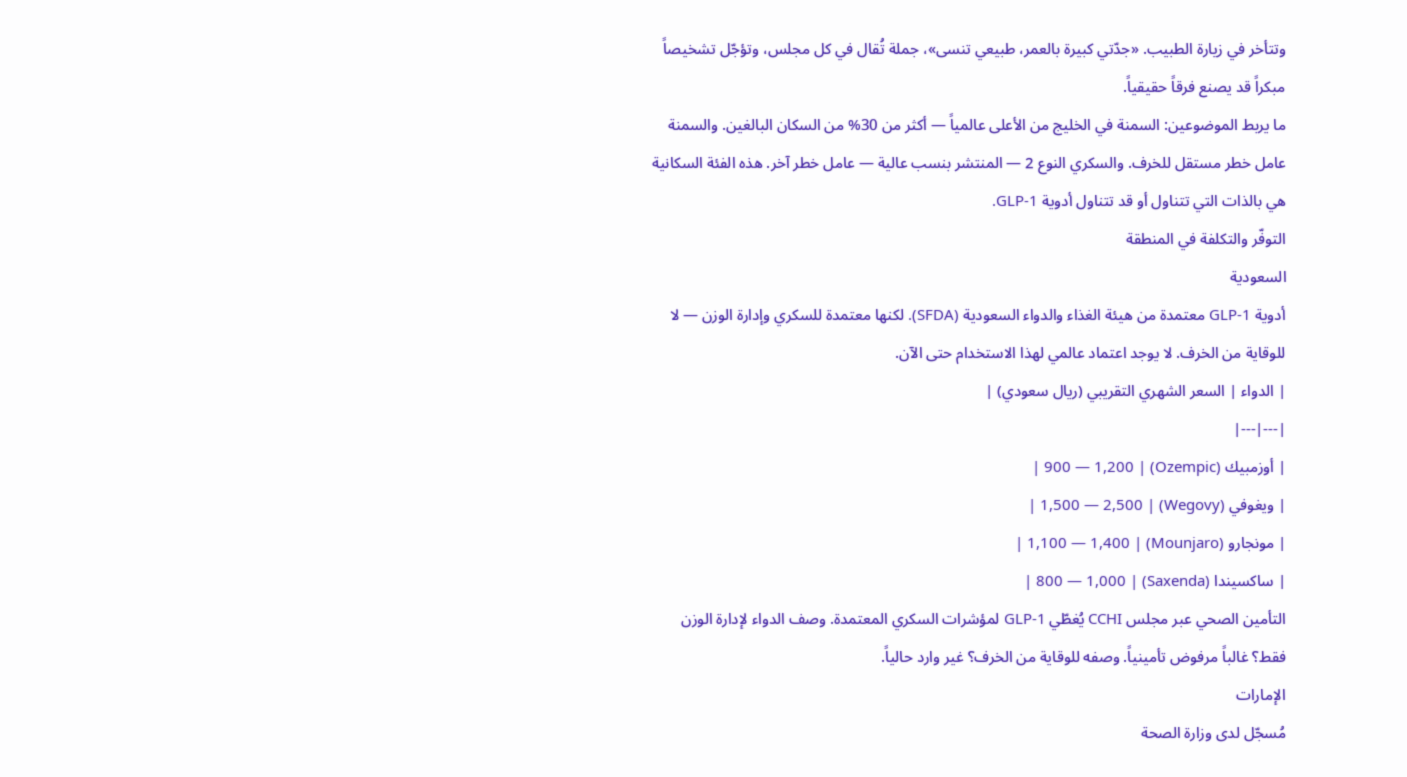وتتأخر في زيارة الطبيب. «جدّتي كبيرة بالعمر، طبيعي تنسى»، جملة تُقال في كل مجلس، وتؤجّل تشخيصاً مبكراً قد يصنع فرقاً حقيقياً.
ما يربط الموضوعين: السمنة في الخليج من الأعلى عالمياً — أكثر من 30% من السكان البالغين. والسمنة عامل خطر مستقل للخرف. والسكري النوع 2 — المنتشر بنسب عالية — عامل خطر آخر. هذه الفئة السكانية هي بالذات التي تتناول أو قد تتناول أدوية GLP-1.
التوفّر والتكلفة في المنطقة
السعودية
أدوية GLP-1 معتمدة من هيئة الغذاء والدواء السعودية (SFDA). لكنها معتمدة للسكري وإدارة الوزن — لا للوقاية من الخرف. لا يوجد اعتماد عالمي لهذا الاستخدام حتى الآن.
| الدواء | السعر الشهري التقريبي (ريال سعودي) |
|---|---|
| أوزمبيك (Ozempic) | 900 — 1,200 |
| ويغوفي (Wegovy) | 1,500 — 2,500 |
| مونجارو (Mounjaro) | 1,100 — 1,400 |
| ساكسيندا (Saxenda) | 800 — 1,000 |
التأمين الصحي عبر مجلس CCHI يُغطّي GLP-1 لمؤشرات السكري المعتمدة. وصف الدواء لإدارة الوزن فقط؟ غالباً مرفوض تأمينياً. وصفه للوقاية من الخرف؟ غير وارد حالياً.
الإمارات
مُسجّل لدى وزارة الصحة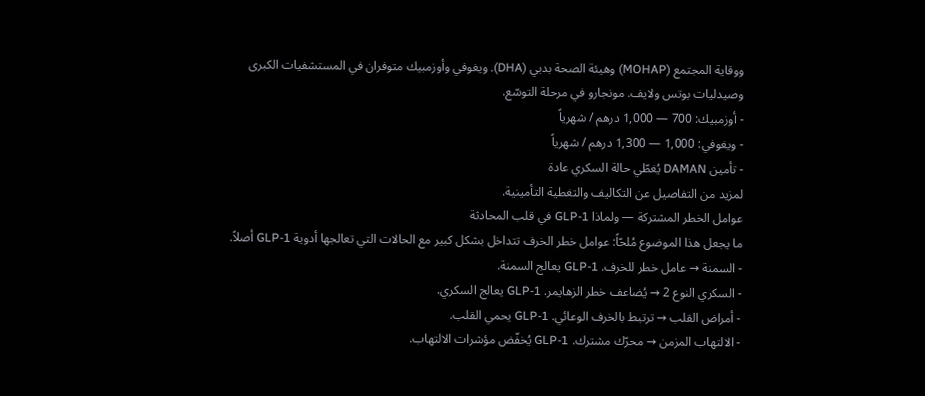ووقاية المجتمع (MOHAP) وهيئة الصحة بدبي (DHA). ويغوفي وأوزمبيك متوفران في المستشفيات الكبرى وصيدليات بوتس ولايف. مونجارو في مرحلة التوسّع.
- أوزمبيك: 700 — 1,000 درهم / شهرياً
- ويغوفي: 1,000 — 1,300 درهم / شهرياً
- تأمين DAMAN يُغطّي حالة السكري عادة
لمزيد من التفاصيل عن التكاليف والتغطية التأمينية.
عوامل الخطر المشتركة — ولماذا GLP-1 في قلب المحادثة
ما يجعل هذا الموضوع مُلحّاً: عوامل خطر الخرف تتداخل بشكل كبير مع الحالات التي تعالجها أدوية GLP-1 أصلاً.
- السمنة → عامل خطر للخرف. GLP-1 يعالج السمنة.
- السكري النوع 2 → يُضاعف خطر الزهايمر. GLP-1 يعالج السكري.
- أمراض القلب → ترتبط بالخرف الوعائي. GLP-1 يحمي القلب.
- الالتهاب المزمن → محرّك مشترك. GLP-1 يُخفّض مؤشرات الالتهاب.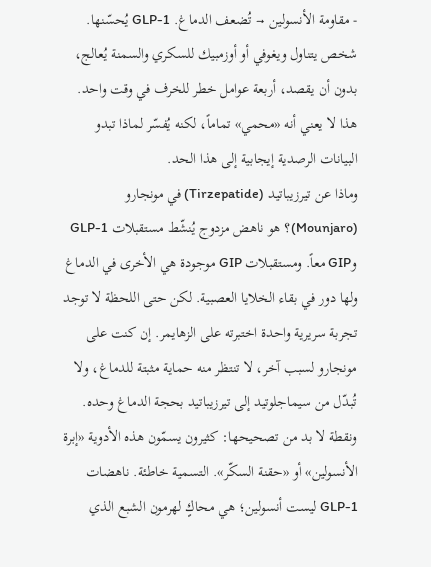- مقاومة الأنسولين → تُضعف الدماغ. GLP-1 يُحسّنها.
شخص يتناول ويغوفي أو أوزمبيك للسكري والسمنة يُعالج، بدون أن يقصد، أربعة عوامل خطر للخرف في وقت واحد. هذا لا يعني أنه «محمي» تماماً، لكنه يُفسّر لماذا تبدو البيانات الرصدية إيجابية إلى هذا الحد.
وماذا عن تيرزيباتيد (Tirzepatide) في مونجارو (Mounjaro)؟ هو ناهض مزدوج يُنشّط مستقبلات GLP-1 وGIP معاً. ومستقبلات GIP موجودة هي الأخرى في الدماغ ولها دور في بقاء الخلايا العصبية. لكن حتى اللحظة لا توجد تجربة سريرية واحدة اختبرته على الزهايمر. إن كنت على مونجارو لسبب آخر، لا تنتظر منه حماية مثبتة للدماغ، ولا تُبدّل من سيماجلوتيد إلى تيرزيباتيد بحجة الدماغ وحده.
ونقطة لا بد من تصحيحها: كثيرون يسمّون هذه الأدوية «إبرة الأنسولين» أو «حقنة السكّر». التسمية خاطئة. ناهضات GLP-1 ليست أنسولين؛ هي محاكٍ لهرمون الشبع الذي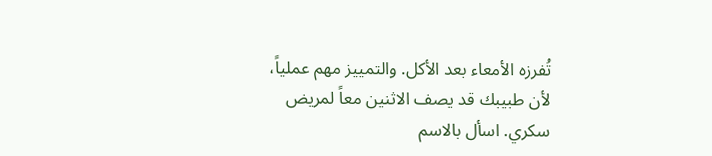تُفرزه الأمعاء بعد الأكل. والتمييز مهم عملياً، لأن طبيبك قد يصف الاثنين معاً لمريض سكري. اسأل بالاسم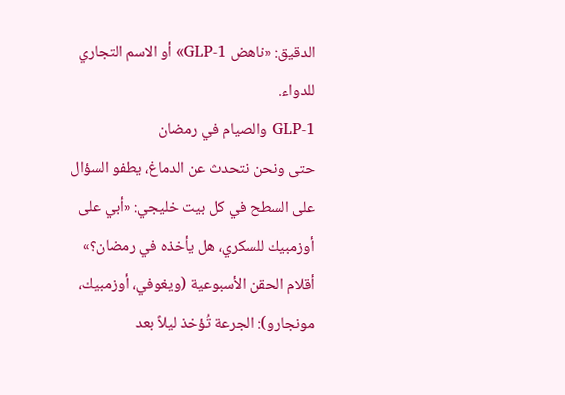الدقيق: «ناهض GLP-1» أو الاسم التجاري للدواء.
GLP-1 والصيام في رمضان
حتى ونحن نتحدث عن الدماغ، يطفو السؤال على السطح في كل بيت خليجي: «أبي على أوزمبيك للسكري، هل يأخذه في رمضان؟»
أقلام الحقن الأسبوعية (ويغوفي، أوزمبيك، مونجارو): الجرعة تُؤخذ ليلاً بعد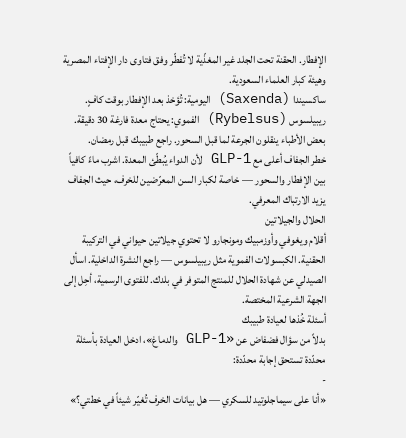الإفطار. الحقنة تحت الجلد غير المغذّية لا تُفطّر وفق فتاوى دار الإفتاء المصرية وهيئة كبار العلماء السعودية.
ساكسيندا (Saxenda) اليومية: تُؤخذ بعد الإفطار بوقت كافٍ.
ريبيلسوس (Rybelsus) الفموي: يحتاج معدة فارغة 30 دقيقة. بعض الأطباء ينقلون الجرعة لما قبل السحور. راجع طبيبك قبل رمضان.
خطر الجفاف أعلى مع GLP-1 لأن الدواء يُبطّئ المعدة. اشرب ماءً كافياً بين الإفطار والسحور — خاصة لكبار السن المعرّضين للخرف، حيث الجفاف يزيد الارتباك المعرفي.
الحلال والجيلاتين
أقلام ويغوفي وأوزمبيك ومونجارو لا تحتوي جيلاتين حيواني في التركيبة الحقنية. الكبسولات الفموية مثل ريبيلسوس — راجع النشرة الداخلية. اسأل الصيدلي عن شهادة الحلال للمنتج المتوفر في بلدك. للفتوى الرسمية، أحِل إلى الجهة الشرعية المختصة.
أسئلة خُذها لعيادة طبيبك
بدلاً من سؤال فضفاض عن «GLP-1 والدماغ»، ادخل العيادة بأسئلة محدّدة تستحق إجابة محدّدة:
-
«أنا على سيماجلوتيد للسكري — هل بيانات الخرف تُغيّر شيئاً في خطتي؟»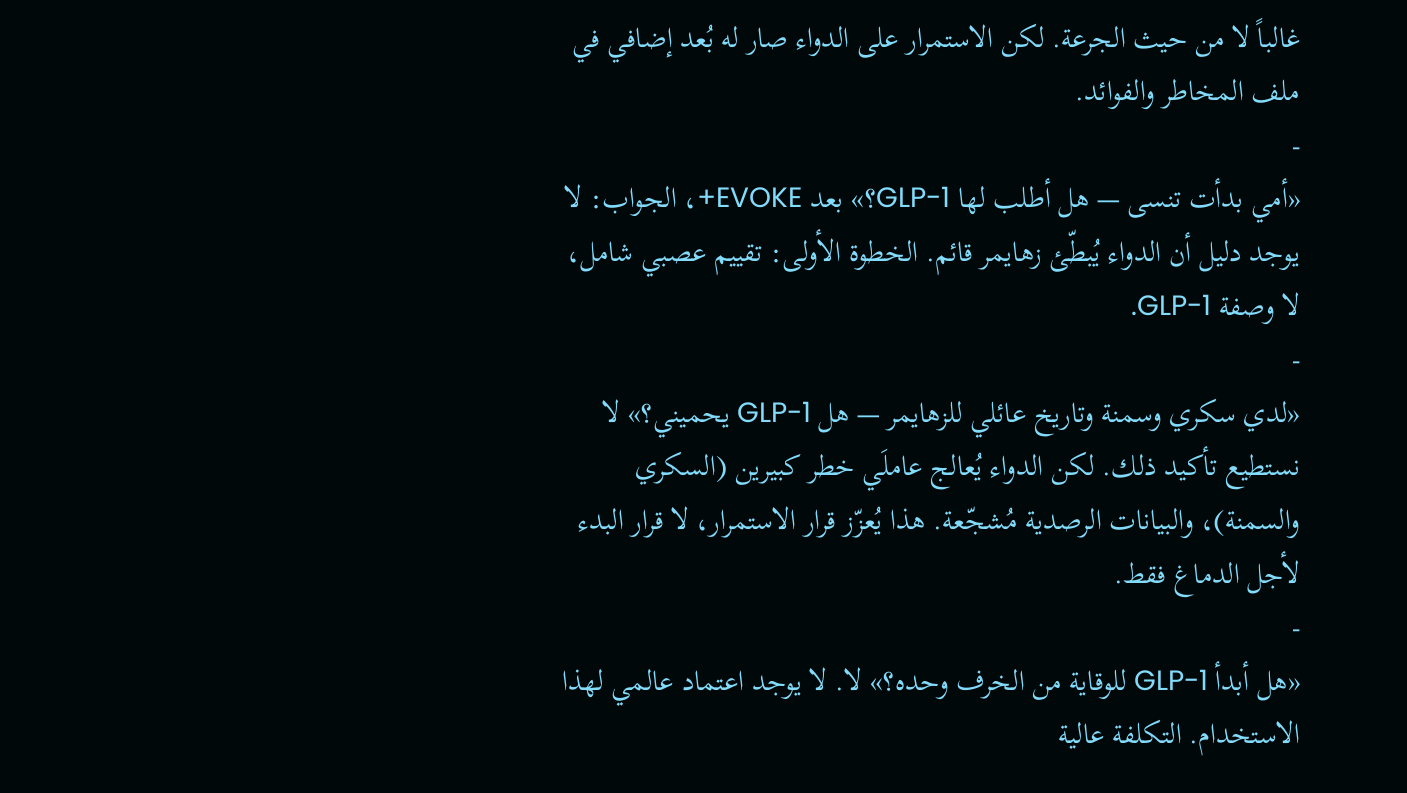غالباً لا من حيث الجرعة. لكن الاستمرار على الدواء صار له بُعد إضافي في ملف المخاطر والفوائد.
-
«أمي بدأت تنسى — هل أطلب لها GLP-1؟» بعد EVOKE+، الجواب: لا يوجد دليل أن الدواء يُبطّئ زهايمر قائم. الخطوة الأولى: تقييم عصبي شامل، لا وصفة GLP-1.
-
«لدي سكري وسمنة وتاريخ عائلي للزهايمر — هل GLP-1 يحميني؟» لا نستطيع تأكيد ذلك. لكن الدواء يُعالج عاملَي خطر كبيرين (السكري والسمنة)، والبيانات الرصدية مُشجّعة. هذا يُعزّز قرار الاستمرار، لا قرار البدء لأجل الدماغ فقط.
-
«هل أبدأ GLP-1 للوقاية من الخرف وحده؟» لا. لا يوجد اعتماد عالمي لهذا الاستخدام. التكلفة عالية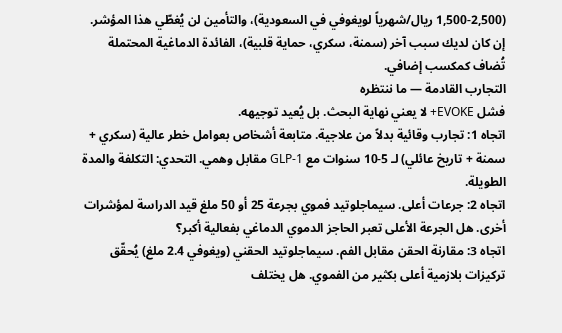(1,500-2,500 ريال/شهرياً لويغوفي في السعودية)، والتأمين لن يُغطّي هذا المؤشر. إن كان لديك سبب آخر (سمنة، سكري، حماية قلبية)، الفائدة الدماغية المحتملة تُضاف كمكسب إضافي.
التجارب القادمة — ما ننتظره
فشل EVOKE+ لا يعني نهاية البحث. بل يُعيد توجيهه.
اتجاه 1: تجارب وقائية بدلاً من علاجية. متابعة أشخاص بعوامل خطر عالية (سكري + سمنة + تاريخ عائلي) لـ 5-10 سنوات مع GLP-1 مقابل وهمي. التحدي: التكلفة والمدة الطويلة.
اتجاه 2: جرعات أعلى. سيماجلوتيد فموي بجرعة 25 أو 50 ملغ قيد الدراسة لمؤشرات أخرى. هل الجرعة الأعلى تعبر الحاجز الدموي الدماغي بفعالية أكبر؟
اتجاه 3: مقارنة الحقن مقابل الفم. سيماجلوتيد الحقني (ويغوفي 2.4 ملغ) يُحقّق تركيزات بلازمية أعلى بكثير من الفموي. هل يختلف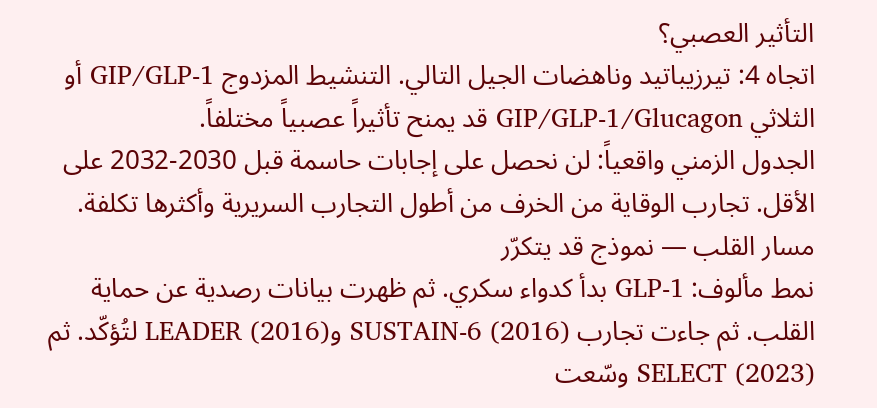التأثير العصبي؟
اتجاه 4: تيرزيباتيد وناهضات الجيل التالي. التنشيط المزدوج GIP/GLP-1 أو الثلاثي GIP/GLP-1/Glucagon قد يمنح تأثيراً عصبياً مختلفاً.
الجدول الزمني واقعياً: لن نحصل على إجابات حاسمة قبل 2030-2032 على الأقل. تجارب الوقاية من الخرف من أطول التجارب السريرية وأكثرها تكلفة.
مسار القلب — نموذج قد يتكرّر
نمط مألوف: GLP-1 بدأ كدواء سكري. ثم ظهرت بيانات رصدية عن حماية القلب. ثم جاءت تجارب SUSTAIN-6 (2016) وLEADER (2016) لتُؤكّد. ثم SELECT (2023) وسّعت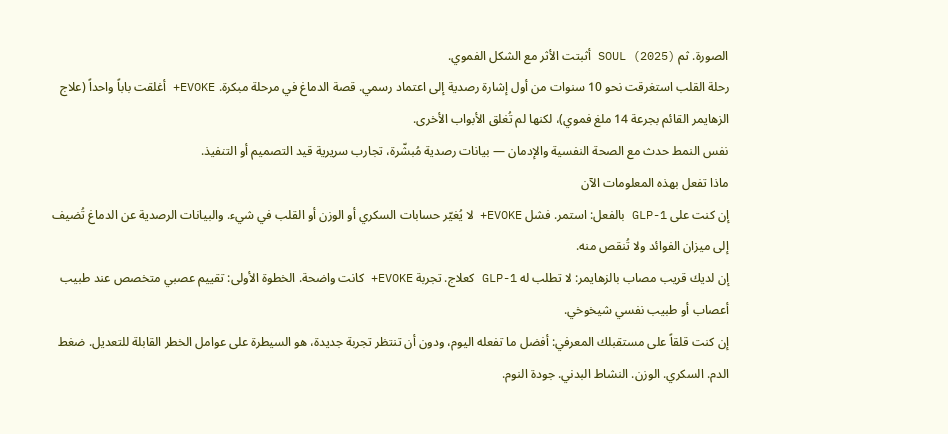الصورة. ثم SOUL (2025) أثبتت الأثر مع الشكل الفموي.
رحلة القلب استغرقت نحو 10 سنوات من أول إشارة رصدية إلى اعتماد رسمي. قصة الدماغ في مرحلة مبكرة. EVOKE+ أغلقت باباً واحداً (علاج الزهايمر القائم بجرعة 14 ملغ فموي)، لكنها لم تُغلق الأبواب الأخرى.
نفس النمط حدث مع الصحة النفسية والإدمان — بيانات رصدية مُبشّرة، تجارب سريرية قيد التصميم أو التنفيذ.
ماذا تفعل بهذه المعلومات الآن
إن كنت على GLP-1 بالفعل: استمر. فشل EVOKE+ لا يُغيّر حسابات السكري أو الوزن أو القلب في شيء. والبيانات الرصدية عن الدماغ تُضيف إلى ميزان الفوائد ولا تُنقص منه.
إن لديك قريب مصاب بالزهايمر: لا تطلب له GLP-1 كعلاج. تجربة EVOKE+ كانت واضحة. الخطوة الأولى: تقييم عصبي متخصص عند طبيب أعصاب أو طبيب نفسي شيخوخي.
إن كنت قلقاً على مستقبلك المعرفي: أفضل ما تفعله اليوم، ودون أن تنتظر تجربة جديدة، هو السيطرة على عوامل الخطر القابلة للتعديل. ضغط الدم. السكري. الوزن. النشاط البدني. جودة النوم.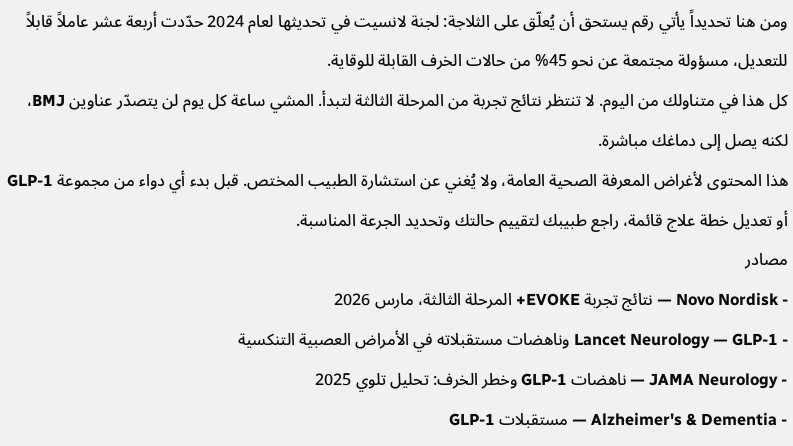ومن هنا تحديداً يأتي رقم يستحق أن يُعلّق على الثلاجة: لجنة لانسيت في تحديثها لعام 2024 حدّدت أربعة عشر عاملاً قابلاً للتعديل، مسؤولة مجتمعة عن نحو 45% من حالات الخرف القابلة للوقاية.
كل هذا في متناولك من اليوم. لا تنتظر نتائج تجربة من المرحلة الثالثة لتبدأ. المشي ساعة كل يوم لن يتصدّر عناوين BMJ، لكنه يصل إلى دماغك مباشرة.
هذا المحتوى لأغراض المعرفة الصحية العامة، ولا يُغني عن استشارة الطبيب المختص. قبل بدء أي دواء من مجموعة GLP-1 أو تعديل خطة علاج قائمة، راجع طبيبك لتقييم حالتك وتحديد الجرعة المناسبة.
مصادر
- Novo Nordisk — نتائج تجربة EVOKE+ المرحلة الثالثة، مارس 2026
- Lancet Neurology — GLP-1 وناهضات مستقبلاته في الأمراض العصبية التنكسية
- JAMA Neurology — ناهضات GLP-1 وخطر الخرف: تحليل تلوي 2025
- Alzheimer's & Dementia — مستقبلات GLP-1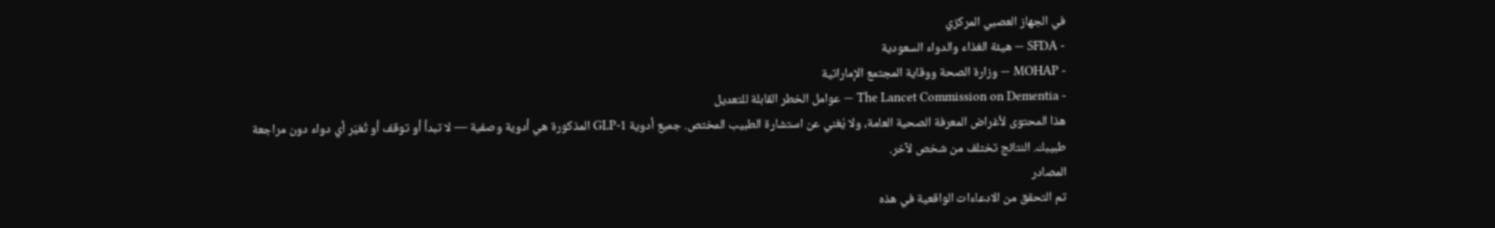في الجهاز العصبي المركزي
- SFDA — هيئة الغذاء والدواء السعودية
- MOHAP — وزارة الصحة ووقاية المجتمع الإماراتية
- The Lancet Commission on Dementia — عوامل الخطر القابلة للتعديل
هذا المحتوى لأغراض المعرفة الصحية العامة، ولا يُغني عن استشارة الطبيب المختص. جميع أدوية GLP-1 المذكورة هي أدوية وصفية — لا تبدأ أو توقف أو تُغيّر أي دواء دون مراجعة طبيبك. النتائج تختلف من شخص لآخر.
المصادر
تم التحقق من الادعاءات الواقعية في هذه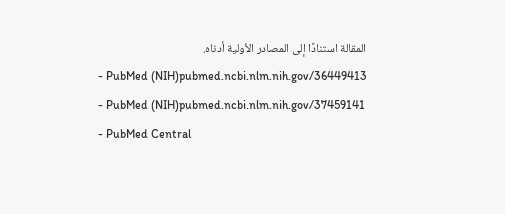المقالة استنادًا إلى المصادر الأولية أدناه.
- PubMed (NIH)pubmed.ncbi.nlm.nih.gov/36449413
- PubMed (NIH)pubmed.ncbi.nlm.nih.gov/37459141
- PubMed Central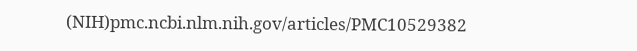(NIH)pmc.ncbi.nlm.nih.gov/articles/PMC10529382